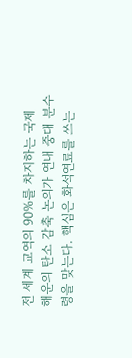전 세계 교역의 90%를 차지하는 국제 해운의 탄소 감축 논의가 연내 중대 분수령을 맞는다. 핵심은 화석연료를 쓰는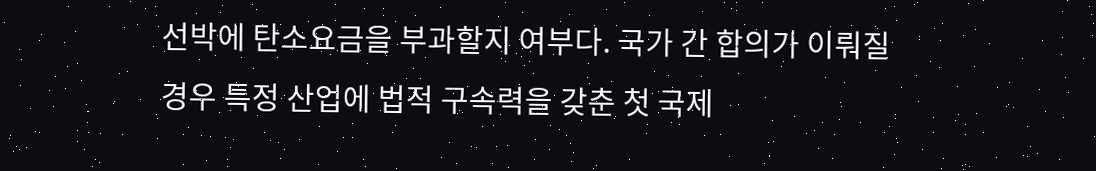선박에 탄소요금을 부과할지 여부다. 국가 간 합의가 이뤄질 경우 특정 산업에 법적 구속력을 갖춘 첫 국제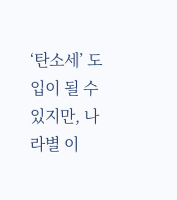‘탄소세’ 도입이 될 수 있지만, 나라별 이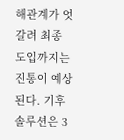해관계가 엇갈려 최종 도입까지는 진통이 예상된다. 기후솔루션은 3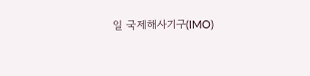일 국제해사기구(IMO)